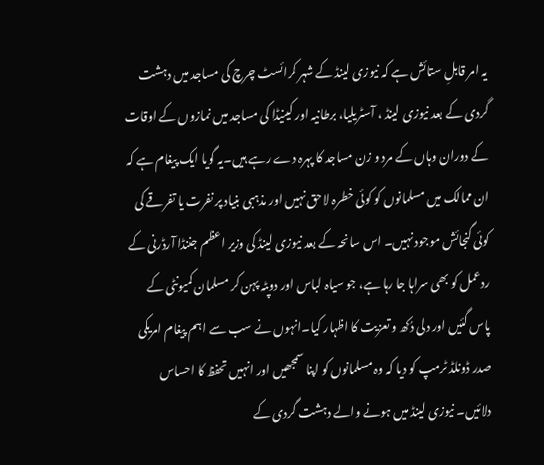یہ امر قابلِ ستائش ہے کہ نیوزی لینڈ کے شہر کرائسٹ چرچ کی مساجد میں دہشت گردی کے بعد نیوزی لینڈ ، آسٹریلیا، برطانیہ اور کینیڈا کی مساجد میں نمازوں کے اوقات کے دوران وہاں کے مرد و زن مساجد کا پہرہ دے رہے ہیں۔یہ گویا ایک پیغام ہے کہ ان ممالک میں مسلمانوں کو کوئی خطرہ لاحق نہیں اور مذہبی بنیاد پر نفرت یا تفرقے کی کوئی گنجائش موجود نہیں۔ اس سانحہ کے بعد نیوزی لینڈ کی وزیر اعظم جننڈا آرڈرنی کے ردعمل کو بھی سراہا جا رہا ہے، جو سیاہ لباس اور دوپٹہ پہن کر مسلمان کمیونٹی کے پاس گئیں اور دلی دُکھ و تعزیت کا اظہار کیا۔انہوں نے سب سے اہم پیغام امریکی صدر ڈونلڈ ٹرمپ کو دیا کہ وہ مسلمانوں کو اپنا سمجھیں اور انہیں تحفظ کا احساس دلائیں۔ نیوزی لینڈ میں ہونے والے دہشت گردی کے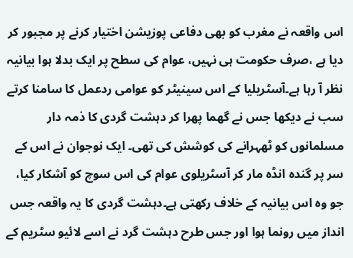اس واقعہ نے مغرب کو بھی دفاعی پوزیشن اختیار کرنے پر مجبور کر دیا ہے ،صرف حکومت ہی نہیں، عوام کی سطح پر ایک بدلا ہوا بیانیہ نظر آ رہا ہے۔آسٹریلیا کے اس سینیٹر کو عوامی ردعمل کا سامنا کرتے سب نے دیکھا جس نے گھما پھرا کر دہشت گردی کا ذمہ دار مسلمانوں کو ٹھہرانے کی کوشش کی تھی۔ ایک نوجوان نے اس کے سر پر گندہ انڈہ مار کر آسٹریلوی عوام کی اس سوچ کو آشکار کیا، جو وہ اس بیانیہ کے خلاف رکھتی ہے۔دہشت گردی کا یہ واقعہ جس انداز میں رونما ہوا اور جس طرح دہشت گرد نے اسے لائیو سٹریم کے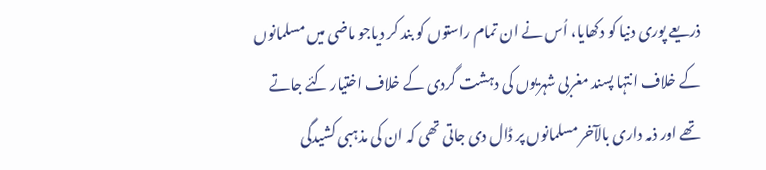ذریعے پوری دنیا کو دکھایا، اُس نے ان تمام راستوں کو بند کر دیاجو ماضی میں مسلمانوں کے خلاف انتہا پسند مغربی شہریوں کی دہشت گردی کے خلاف اختیار کئے جاتے تھے اور ذمہ داری بالآخر مسلمانوں پر ڈال دی جاتی تھی کہ ان کی مذہبی کشیدگی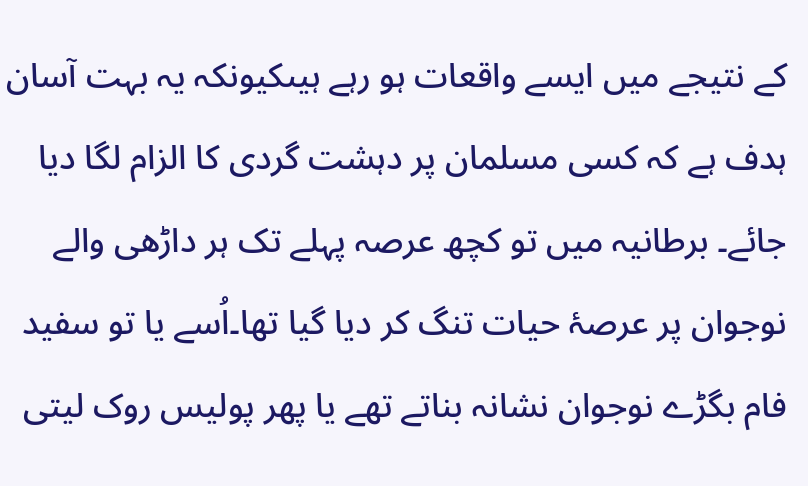کے نتیجے میں ایسے واقعات ہو رہے ہیںکیونکہ یہ بہت آسان ہدف ہے کہ کسی مسلمان پر دہشت گردی کا الزام لگا دیا جائے۔ برطانیہ میں تو کچھ عرصہ پہلے تک ہر داڑھی والے نوجوان پر عرصۂ حیات تنگ کر دیا گیا تھا۔اُسے یا تو سفید فام بگڑے نوجوان نشانہ بناتے تھے یا پھر پولیس روک لیتی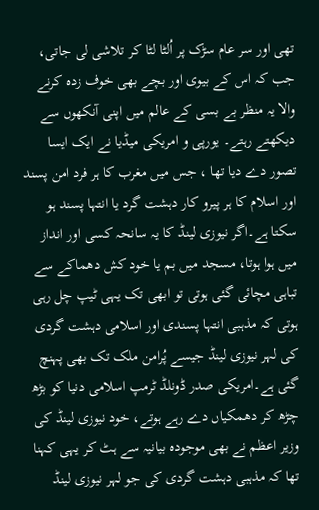تھی اور سر عام سڑک پر اُلٹا لٹا کر تلاشی لی جاتی، جب کہ اس کے بیوی اور بچے بھی خوف زدہ کرنے والا یہ منظر بے بسی کے عالم میں اپنی آنکھوں سے دیکھتے رہتے۔ یورپی و امریکی میڈیا نے ایک ایسا تصور دے دیا تھا ، جس میں مغرب کا ہر فرد امن پسند اور اسلام کا ہر پیرو کار دہشت گرد یا انتہا پسند ہو سکتا ہے۔اگر نیوزی لینڈ کا یہ سانحہ کسی اور انداز میں ہوا ہوتا، مسجد میں بم یا خود کش دھماکے سے تباہی مچائی گئی ہوتی تو ابھی تک یہی ٹیپ چل رہی ہوتی کہ مذہبی انتہا پسندی اور اسلامی دہشت گردی کی لہر نیوزی لینڈ جیسے پُرامن ملک تک بھی پہنچ گئی ہے۔امریکی صدر ڈونلڈ ٹرمپ اسلامی دنیا کو بڑھ چڑھ کر دھمکیاں دے رہے ہوتے، خود نیوزی لینڈ کی وزیر اعظم نے بھی موجودہ بیانیہ سے ہٹ کر یہی کہنا تھا کہ مذہبی دہشت گردی کی جو لہر نیوزی لینڈ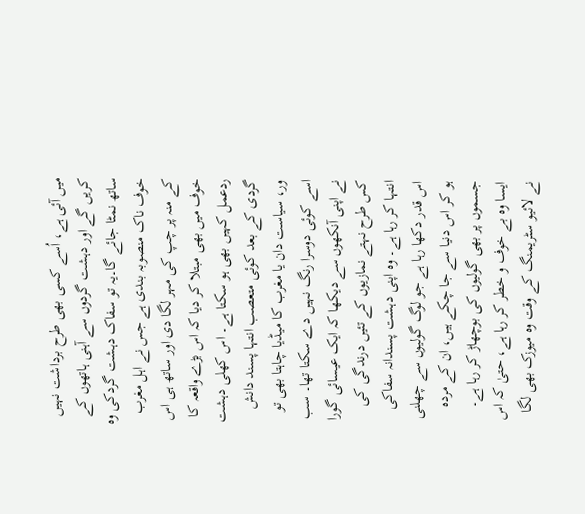میں آئی ہے، اُسے کسی بھی طرح برداشت نہیں کریں گے اور دہشت گردوں سے آہنی ہاتھوں کے ساتھ نمٹا جائے گا۔یہ تو سفاک دہشت گردکی وہ خوف ناک منصوبہ بندی ہے جس نے اہل مغرب کے منہ پر چپ کی مہر لگا دی اور ساتھ ہی اس خوف میں بھی مبتلا کر دیا کہ اس بڑے واقعہ کا ردعمل کہیں بھی ہو سکتا ہے۔ اس کھلی دہشت گردی کے بعد کوئی متعصب انتہا پسند دانش ور، سیاست دان یا مغرب کا میڈیا چاہتا بھی تو اسے کوئی دوسرا رنگ نہیں دے سکتا تھا۔ سب نے اپنی آنکھوں سے دیکھا کہ ایک عیسائی گورا کس طرح نہتے نمازیوں کے تئیں درندگی کی انتہا کر رہا ہے۔ وہ اپنی دہشت پسندانہ سفاکی اس قدر دکھا رہا ہے جو لوگ گولیوں سے چھلنی ہو کر اس دنیا سے جا چکے ہیں، ان کے مردہ جسموں پر بھی گولیوں کی بوچھاڑ کر رہا ہے۔ ایسا وہ بے خوف و خطر کر رہا ہے، حتیٰ کہ اس نے لائیو سٹریمنگ کے وقت وہ میوزک بھی لگا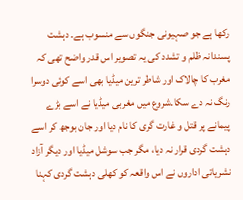رکھا ہے جو صہیونی جنگوں سے منسوب ہے۔ دہشت پسندانہ ظلم و تشدد کی یہ تصویر اس قدر واضح تھی کہ مغرب کا چالاک اور شاطر ترین میڈیا بھی اسے کوئی دوسرا رنگ نہ دے سکا۔شروع میں مغربی میڈیا نے اسے بڑے پیمانے پر قتل و غارت گری کا نام دیا اور جان بوجھ کر اسے دہشت گردی قرار نہ دیا، مگر جب سوشل میڈیا اور دیگر آزاد نشریاتی اداروں نے اس واقعہ کو کھلی دہشت گردی کہنا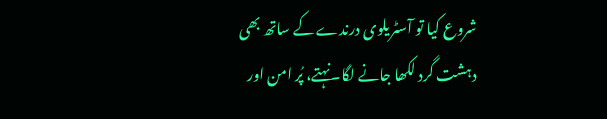شروع کیا تو آسٹریلوی درندے کے ساتھ بھی دہشت گرد لکھا جانے لگا۔نہتے، پُر امن اور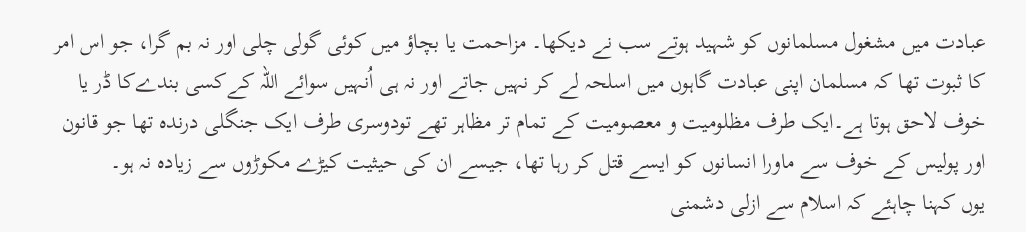عبادت میں مشغول مسلمانوں کو شہید ہوتے سب نے دیکھا۔ مزاحمت یا بچاؤ میں کوئی گولی چلی اور نہ بم گرا، جو اس امر کا ثبوت تھا کہ مسلمان اپنی عبادت گاہوں میں اسلحہ لے کر نہیں جاتے اور نہ ہی اُنہیں سوائے اللہ کےکسی بندےکا ڈر یا خوف لاحق ہوتا ہے۔ایک طرف مظلومیت و معصومیت کے تمام تر مظاہر تھے تودوسری طرف ایک جنگلی درندہ تھا جو قانون اور پولیس کے خوف سے ماورا انسانوں کو ایسے قتل کر رہا تھا، جیسے ان کی حیثیت کیڑے مکوڑوں سے زیادہ نہ ہو۔
یوں کہنا چاہئے کہ اسلام سے ازلی دشمنی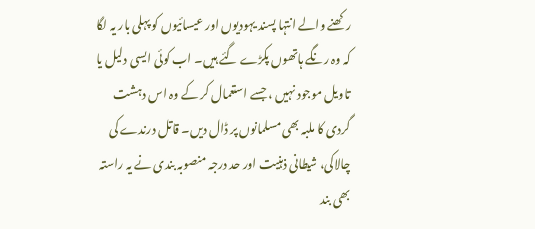رکھنے والے انتہا پسند یہودیوں اور عیسائیوں کو پہلی بار یہ لگا کہ وہ رنگے ہاتھوں پکڑے گئے ہیں۔ اب کوئی ایسی دلیل یا تاویل موجود نہیں ، جسے استعمال کر کے وہ اس دہشت گردی کا ملبہ بھی مسلمانوں پر ڈال دیں۔ قاتل درندے کی چالاکی، شیطانی ذہنیت اور حد درجہ منصوبہ بندی نے یہ راستہ بھی بند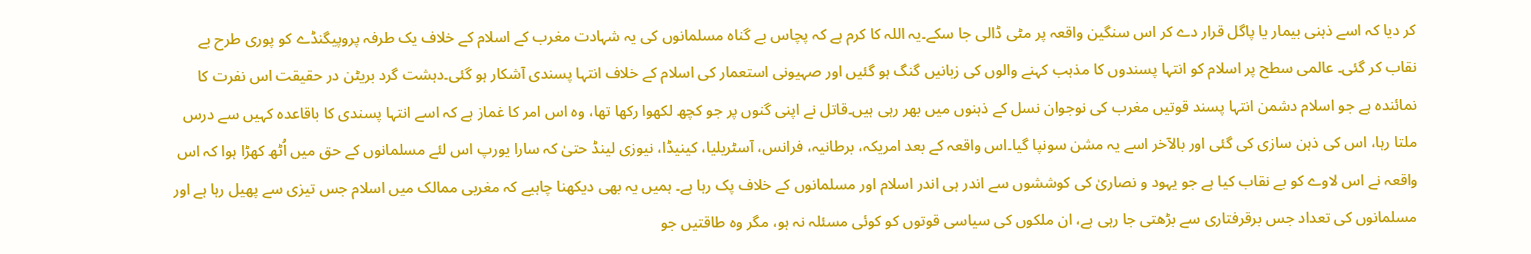کر دیا کہ اسے ذہنی بیمار یا پاگل قرار دے کر اس سنگین واقعہ پر مٹی ڈالی جا سکے۔یہ اللہ کا کرم ہے کہ پچاس بے گناہ مسلمانوں کی یہ شہادت مغرب کے اسلام کے خلاف یک طرفہ پروپیگنڈے کو پوری طرح بے نقاب کر گئی۔ عالمی سطح پر اسلام کو انتہا پسندوں کا مذہب کہنے والوں کی زبانیں گنگ ہو گئیں اور صہیونی استعمار کی اسلام کے خلاف انتہا پسندی آشکار ہو گئی۔دہشت گرد بریٹن در حقیقت اس نفرت کا نمائندہ ہے جو اسلام دشمن انتہا پسند قوتیں مغرب کی نوجوان نسل کے ذہنوں میں بھر رہی ہیں۔قاتل نے اپنی گنوں پر جو کچھ لکھوا رکھا تھا، وہ اس امر کا غماز ہے کہ اسے انتہا پسندی کا باقاعدہ کہیں سے درس ملتا رہا، اس کی ذہن سازی کی گئی اور بالآخر اسے یہ مشن سونپا گیا۔اس واقعہ کے بعد امریکہ، برطانیہ، فرانس، آسٹریلیا، کینیڈا، نیوزی لینڈ حتیٰ کہ سارا یورپ اس لئے مسلمانوں کے حق میں اُٹھ کھڑا ہوا کہ اس واقعہ نے اس لاوے کو بے نقاب کیا ہے جو یہود و نصاریٰ کی کوششوں سے اندر ہی اندر اسلام اور مسلمانوں کے خلاف پک رہا ہے۔ ہمیں یہ بھی دیکھنا چاہیے کہ مغربی ممالک میں اسلام جس تیزی سے پھیل رہا ہے اور مسلمانوں کی تعداد جس برقرفتاری سے بڑھتی جا رہی ہے، ان ملکوں کی سیاسی قوتوں کو کوئی مسئلہ نہ ہو، مگر وہ طاقتیں جو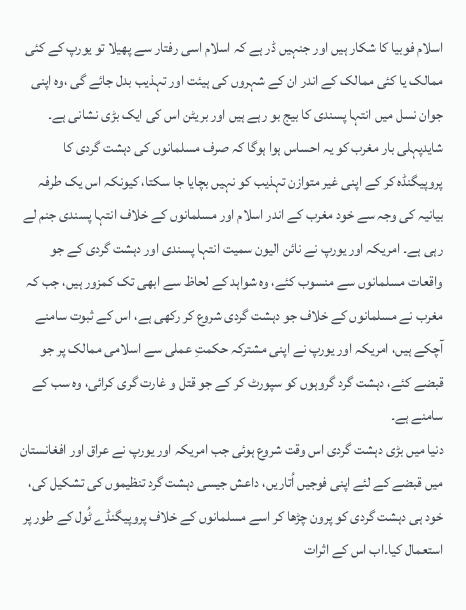اسلام فوبیا کا شکار ہیں اور جنہیں ڈر ہے کہ اسلام اسی رفتار سے پھیلا تو یورپ کے کئی ممالک یا کئی ممالک کے اندر ان کے شہروں کی ہیئت اور تہذیب بدل جائے گی ،وہ اپنی جوان نسل میں انتہا پسندی کا بیج بو رہے ہیں اور بریٹن اس کی ایک بڑی نشانی ہے۔ شایدپہلی بار مغرب کو یہ احساس ہوا ہوگا کہ صرف مسلمانوں کی دہشت گردی کا پروپیگنڈہ کر کے اپنی غیر متوازن تہذیب کو نہیں بچایا جا سکتا، کیونکہ اس یک طرفہ بیانیہ کی وجہ سے خود مغرب کے اندر اسلام اور مسلمانوں کے خلاف انتہا پسندی جنم لے رہی ہے۔ امریکہ اور یورپ نے نائن الیون سمیت انتہا پسندی اور دہشت گردی کے جو واقعات مسلمانوں سے منسوب کئے، وہ شواہد کے لحاظ سے ابھی تک کمزور ہیں، جب کہ مغرب نے مسلمانوں کے خلاف جو دہشت گردی شروع کر رکھی ہے، اس کے ثبوت سامنے آچکے ہیں، امریکہ اور یورپ نے اپنی مشترکہ حکمتِ عملی سے اسلامی ممالک پر جو قبضے کئے، دہشت گرد گروہوں کو سپورٹ کر کے جو قتل و غارت گری کرائی، وہ سب کے سامنے ہے۔
دنیا میں بڑی دہشت گردی اس وقت شروع ہوئی جب امریکہ اور یورپ نے عراق اور افغانستان میں قبضے کے لئے اپنی فوجیں اُتاریں، داعش جیسی دہشت گرد تنظیموں کی تشکیل کی، خود ہی دہشت گردی کو پرون چڑھا کر اسے مسلمانوں کے خلاف پروپیگنڈے ٹُول کے طور پر استعمال کیا۔اب اس کے اثرات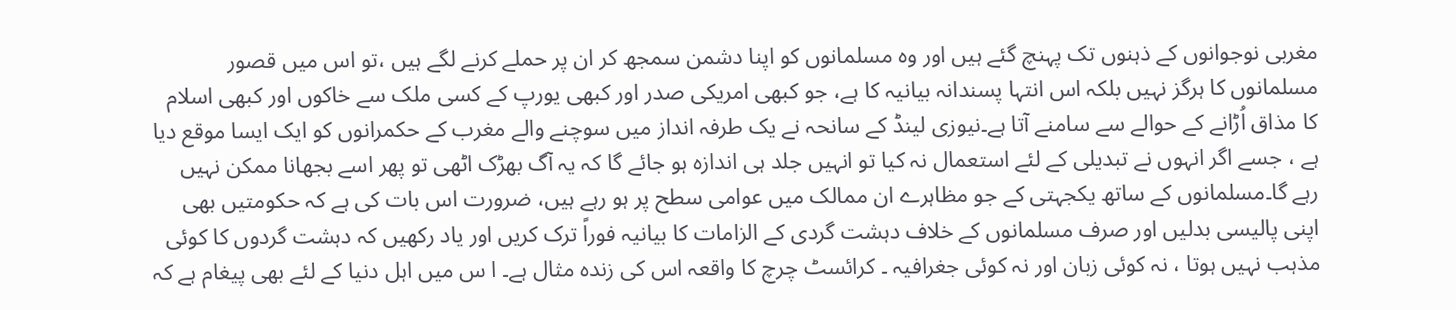مغربی نوجوانوں کے ذہنوں تک پہنچ گئے ہیں اور وہ مسلمانوں کو اپنا دشمن سمجھ کر ان پر حملے کرنے لگے ہیں ،تو اس میں قصور مسلمانوں کا ہرگز نہیں بلکہ اس انتہا پسندانہ بیانیہ کا ہے، جو کبھی امریکی صدر اور کبھی یورپ کے کسی ملک سے خاکوں اور کبھی اسلام کا مذاق اُڑانے کے حوالے سے سامنے آتا ہے۔نیوزی لینڈ کے سانحہ نے یک طرفہ انداز میں سوچنے والے مغرب کے حکمرانوں کو ایک ایسا موقع دیا ہے ، جسے اگر انہوں نے تبدیلی کے لئے استعمال نہ کیا تو انہیں جلد ہی اندازہ ہو جائے گا کہ یہ آگ بھڑک اٹھی تو پھر اسے بجھانا ممکن نہیں رہے گا۔مسلمانوں کے ساتھ یکجہتی کے جو مظاہرے ان ممالک میں عوامی سطح پر ہو رہے ہیں، ضرورت اس بات کی ہے کہ حکومتیں بھی اپنی پالیسی بدلیں اور صرف مسلمانوں کے خلاف دہشت گردی کے الزامات کا بیانیہ فوراً ترک کریں اور یاد رکھیں کہ دہشت گردوں کا کوئی مذہب نہیں ہوتا ، نہ کوئی زبان اور نہ کوئی جغرافیہ ۔ کرائسٹ چرچ کا واقعہ اس کی زندہ مثال ہے۔ ا س میں اہل دنیا کے لئے بھی پیغام ہے کہ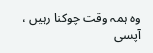وہ ہمہ وقت چوکنا رہیں ، آپسی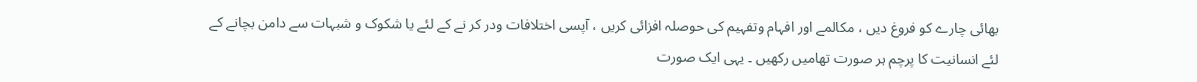بھائی چارے کو فروغ دیں ، مکالمے اور افہام وتفہیم کی حوصلہ افزائی کریں ، آپسی اختلافات ودر کر نے کے لئے یا شکوک و شبہات سے دامن بچانے کے لئے انسانیت کا پرچم ہر صورت تھامیں رکھیں ۔ یہی ایک صورت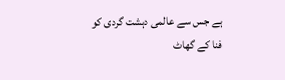ہے جس سے عالمی دہشت گردی کو فنا کے گھاٹ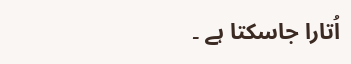اُتارا جاسکتا ہے ۔